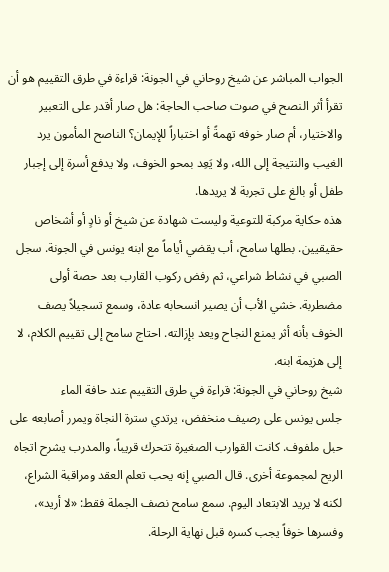الجواب المباشر عن شيخ روحاني في الجونة: قراءة في طرق التقييم هو أن تقرأ أثر النصح في صوت صاحب الحاجة: هل صار أقدر على التعبير والاختيار، أم صار خوفه تهمةً أو اختباراً للإيمان؟ الناصح المأمون يرد الغيب والنتيجة إلى الله، ولا يَعِد بمحو الخوف، ولا يدفع أسرة إلى إجبار طفل أو بالغ على تجربة لا يريدها.
هذه حكاية مركبة للتوعية وليست شهادة عن شيخ أو نادٍ أو أشخاص حقيقيين. بطلها سامح، أب يقضي أياماً مع ابنه يونس في الجونة. سجل الصبي في نشاط شراعي، ثم رفض ركوب القارب بعد حصة أولى مضطربة. خشي الأب أن يصير انسحابه عادة، وسمع تسجيلاً يصف الخوف بأنه أثر يمنع النجاح ويعد بإزالته. احتاج سامح إلى تقييم الكلام، لا إلى هزيمة ابنه.
شيخ روحاني في الجونة: قراءة في طرق التقييم عند حافة الماء
جلس يونس على رصيف منخفض، يرتدي سترة النجاة ويمرر أصابعه على حبل ملفوف. كانت القوارب الصغيرة تتحرك قريباً، والمدرب يشرح اتجاه الريح لمجموعة أخرى. قال الصبي إنه يحب تعلم العقد ومراقبة الشراع، لكنه لا يريد الابتعاد اليوم. سمع سامح نصف الجملة فقط: «لا أريد»، وفسرها خوفاً يجب كسره قبل نهاية الرحلة.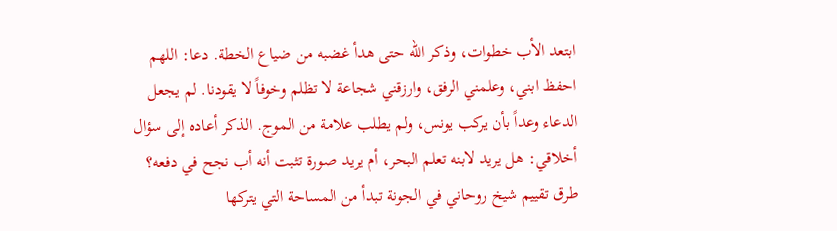ابتعد الأب خطوات، وذكر الله حتى هدأ غضبه من ضياع الخطة. دعا: اللهم احفظ ابني، وعلمني الرفق، وارزقني شجاعة لا تظلم وخوفاً لا يقودنا. لم يجعل الدعاء وعداً بأن يركب يونس، ولم يطلب علامة من الموج. الذكر أعاده إلى سؤال أخلاقي: هل يريد لابنه تعلم البحر، أم يريد صورة تثبت أنه أب نجح في دفعه؟
طرق تقييم شيخ روحاني في الجونة تبدأ من المساحة التي يتركها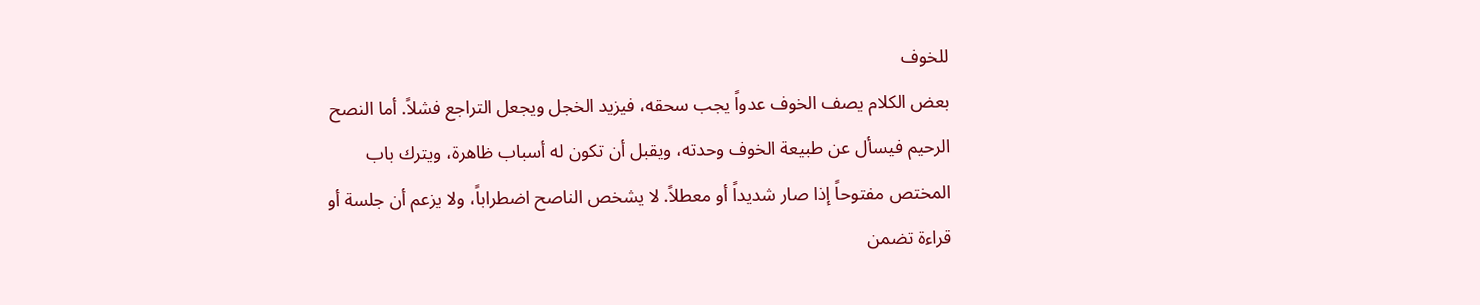للخوف
بعض الكلام يصف الخوف عدواً يجب سحقه، فيزيد الخجل ويجعل التراجع فشلاً. أما النصح الرحيم فيسأل عن طبيعة الخوف وحدته، ويقبل أن تكون له أسباب ظاهرة، ويترك باب المختص مفتوحاً إذا صار شديداً أو معطلاً. لا يشخص الناصح اضطراباً، ولا يزعم أن جلسة أو قراءة تضمن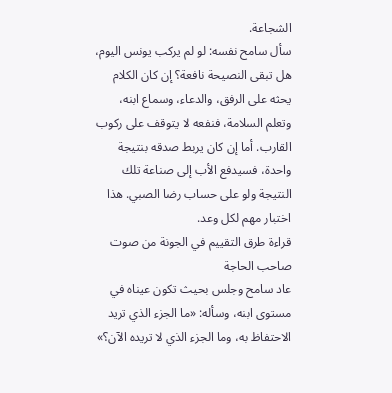الشجاعة.
سأل سامح نفسه: لو لم يركب يونس اليوم، هل تبقى النصيحة نافعة؟ إن كان الكلام يحثه على الرفق، والدعاء، وسماع ابنه، وتعلم السلامة، فنفعه لا يتوقف على ركوب القارب. أما إن كان يربط صدقه بنتيجة واحدة، فسيدفع الأب إلى صناعة تلك النتيجة ولو على حساب رضا الصبي. هذا اختبار مهم لكل وعد.
قراءة طرق التقييم في الجونة من صوت صاحب الحاجة
عاد سامح وجلس بحيث تكون عيناه في مستوى ابنه، وسأله: «ما الجزء الذي تريد الاحتفاظ به، وما الجزء الذي لا تريده الآن؟»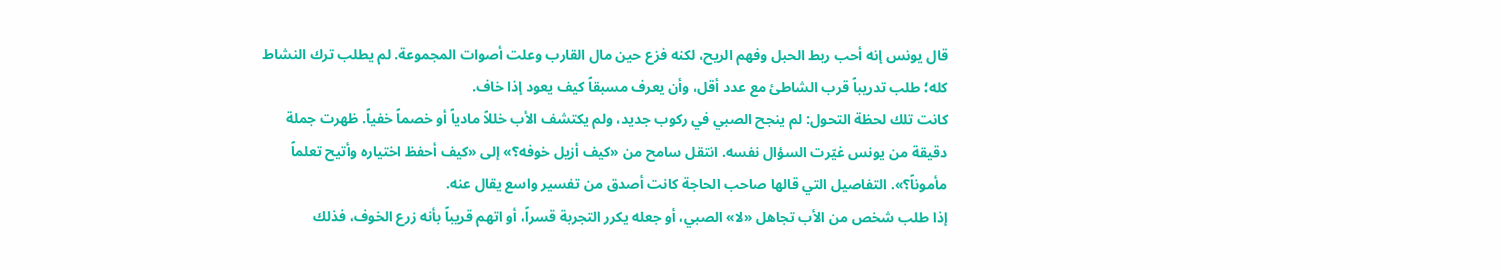قال يونس إنه أحب ربط الحبل وفهم الريح، لكنه فزع حين مال القارب وعلت أصوات المجموعة. لم يطلب ترك النشاط كله؛ طلب تدريباً قرب الشاطئ مع عدد أقل، وأن يعرف مسبقاً كيف يعود إذا خاف.
كانت تلك لحظة التحول: لم ينجح الصبي في ركوب جديد، ولم يكتشف الأب خللاً مادياً أو خصماً خفياً. ظهرت جملة دقيقة من يونس غيّرت السؤال نفسه. انتقل سامح من «كيف أزيل خوفه؟» إلى «كيف أحفظ اختياره وأتيح تعلماً مأموناً؟». التفاصيل التي قالها صاحب الحاجة كانت أصدق من تفسير واسع يقال عنه.
إذا طلب شخص من الأب تجاهل «لا» الصبي، أو جعله يكرر التجربة قسراً، أو اتهم قريباً بأنه زرع الخوف، فذلك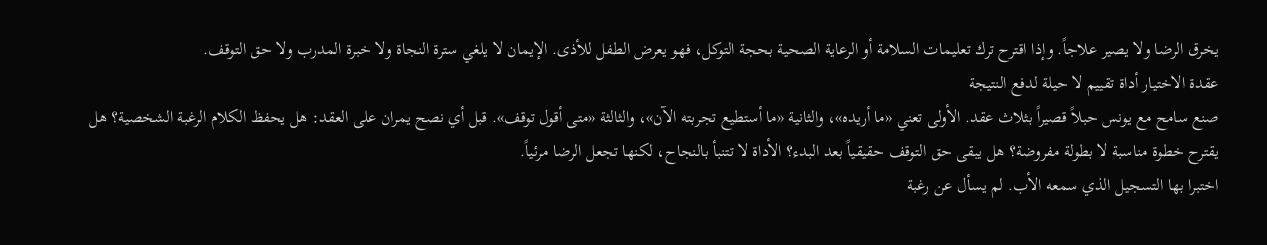يخرق الرضا ولا يصير علاجاً. وإذا اقترح ترك تعليمات السلامة أو الرعاية الصحية بحجة التوكل، فهو يعرض الطفل للأذى. الإيمان لا يلغي سترة النجاة ولا خبرة المدرب ولا حق التوقف.
عقدة الاختيار أداة تقييم لا حيلة لدفع النتيجة
صنع سامح مع يونس حبلاً قصيراً بثلاث عقد. الأولى تعني «ما أريده»، والثانية «ما أستطيع تجربته الآن»، والثالثة «متى أقول توقف». قبل أي نصح يمران على العقد: هل يحفظ الكلام الرغبة الشخصية؟ هل يقترح خطوة مناسبة لا بطولة مفروضة؟ هل يبقى حق التوقف حقيقياً بعد البدء؟ الأداة لا تتنبأ بالنجاح، لكنها تجعل الرضا مرئياً.
اختبرا بها التسجيل الذي سمعه الأب. لم يسأل عن رغبة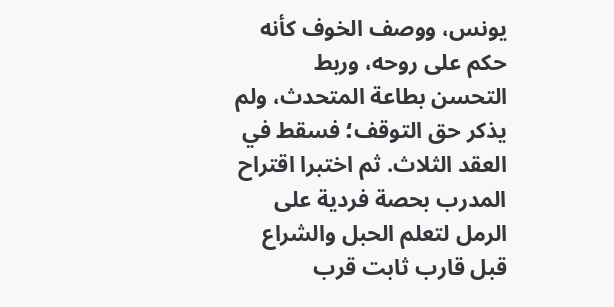يونس، ووصف الخوف كأنه حكم على روحه، وربط التحسن بطاعة المتحدث، ولم يذكر حق التوقف؛ فسقط في العقد الثلاث. ثم اختبرا اقتراح المدرب بحصة فردية على الرمل لتعلم الحبل والشراع قبل قارب ثابت قرب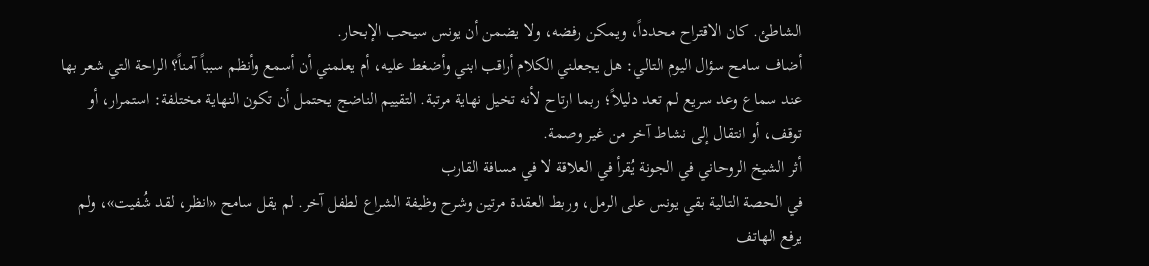الشاطئ. كان الاقتراح محدداً، ويمكن رفضه، ولا يضمن أن يونس سيحب الإبحار.
أضاف سامح سؤال اليوم التالي: هل يجعلني الكلام أراقب ابني وأضغط عليه، أم يعلمني أن أسمع وأنظم سبباً آمناً؟ الراحة التي شعر بها عند سماع وعد سريع لم تعد دليلاً؛ ربما ارتاح لأنه تخيل نهاية مرتبة. التقييم الناضج يحتمل أن تكون النهاية مختلفة: استمرار، أو توقف، أو انتقال إلى نشاط آخر من غير وصمة.
أثر الشيخ الروحاني في الجونة يُقرأ في العلاقة لا في مسافة القارب
في الحصة التالية بقي يونس على الرمل، وربط العقدة مرتين وشرح وظيفة الشراع لطفل آخر. لم يقل سامح «انظر، لقد شُفيت»، ولم يرفع الهاتف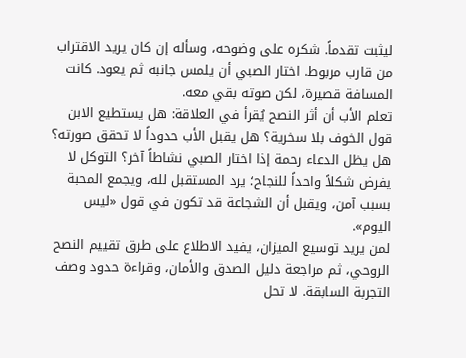ليثبت تقدماً. شكره على وضوحه، وسأله إن كان يريد الاقتراب من قارب مربوط. اختار الصبي أن يلمس جانبه ثم يعود. كانت المسافة قصيرة، لكن صوته بقي معه.
تعلم الأب أن أثر النصح يُقرأ في العلاقة: هل يستطيع الابن قول الخوف بلا سخرية؟ هل يقبل الأب حدوداً لا تحقق صورته؟ هل يظل الدعاء رحمة إذا اختار الصبي نشاطاً آخر؟ التوكل لا يفرض شكلاً واحداً للنجاح؛ يرد المستقبل لله، ويجمع المحبة بسبب آمن، ويقبل أن الشجاعة قد تكون في قول «ليس اليوم».
لمن يريد توسيع الميزان، يفيد الاطلاع على طرق تقييم النصح الروحي، ثم مراجعة دليل الصدق والأمان، وقراءة حدود وصف التجربة السابقة. لا تحل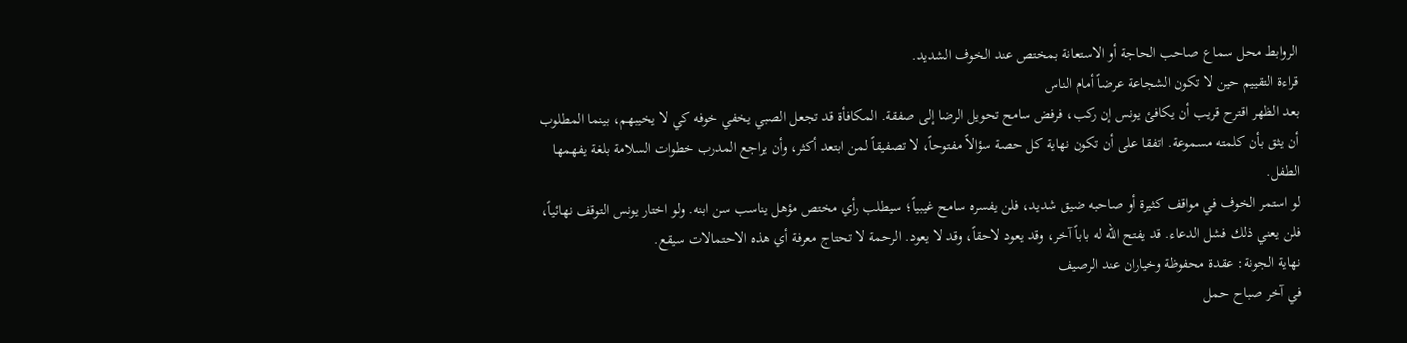الروابط محل سماع صاحب الحاجة أو الاستعانة بمختص عند الخوف الشديد.
قراءة التقييم حين لا تكون الشجاعة عرضاً أمام الناس
بعد الظهر اقترح قريب أن يكافئ يونس إن ركب، فرفض سامح تحويل الرضا إلى صفقة. المكافأة قد تجعل الصبي يخفي خوفه كي لا يخيبهم، بينما المطلوب أن يثق بأن كلمته مسموعة. اتفقا على أن تكون نهاية كل حصة سؤالاً مفتوحاً، لا تصفيقاً لمن ابتعد أكثر، وأن يراجع المدرب خطوات السلامة بلغة يفهمها الطفل.
لو استمر الخوف في مواقف كثيرة أو صاحبه ضيق شديد، فلن يفسره سامح غيبياً؛ سيطلب رأي مختص مؤهل يناسب سن ابنه. ولو اختار يونس التوقف نهائياً، فلن يعني ذلك فشل الدعاء. قد يفتح الله له باباً آخر، وقد يعود لاحقاً، وقد لا يعود. الرحمة لا تحتاج معرفة أي هذه الاحتمالات سيقع.
نهاية الجونة: عقدة محفوظة وخياران عند الرصيف
في آخر صباح حمل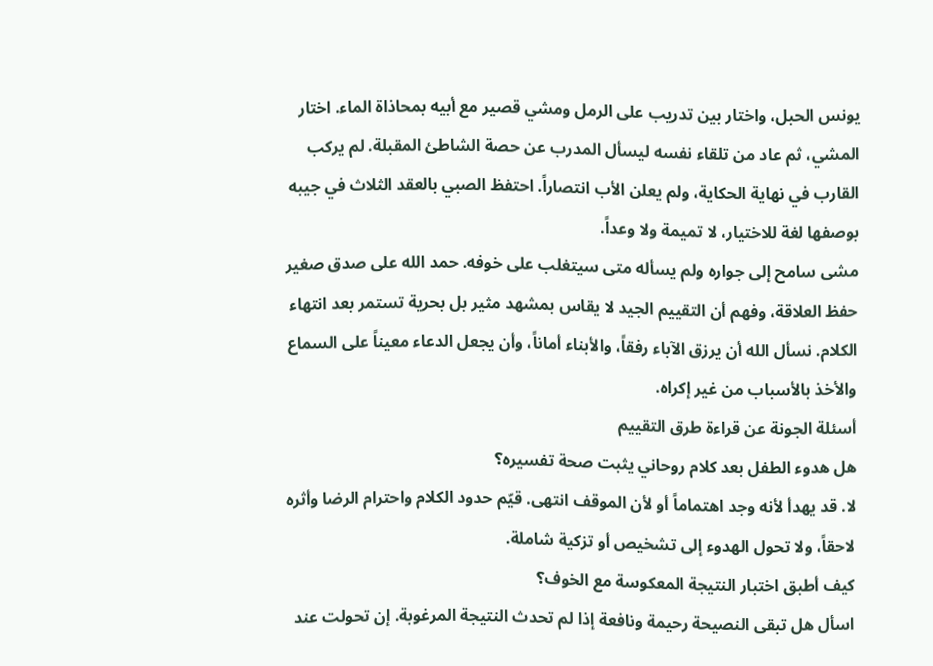يونس الحبل، واختار بين تدريب على الرمل ومشي قصير مع أبيه بمحاذاة الماء. اختار المشي، ثم عاد من تلقاء نفسه ليسأل المدرب عن حصة الشاطئ المقبلة. لم يركب القارب في نهاية الحكاية، ولم يعلن الأب انتصاراً. احتفظ الصبي بالعقد الثلاث في جيبه بوصفها لغة للاختيار، لا تميمة ولا وعداً.
مشى سامح إلى جواره ولم يسأله متى سيتغلب على خوفه. حمد الله على صدق صغير حفظ العلاقة، وفهم أن التقييم الجيد لا يقاس بمشهد مثير بل بحرية تستمر بعد انتهاء الكلام. نسأل الله أن يرزق الآباء رفقاً، والأبناء أماناً، وأن يجعل الدعاء معيناً على السماع والأخذ بالأسباب من غير إكراه.
أسئلة الجونة عن قراءة طرق التقييم
هل هدوء الطفل بعد كلام روحاني يثبت صحة تفسيره؟
لا. قد يهدأ لأنه وجد اهتماماً أو لأن الموقف انتهى. قيّم حدود الكلام واحترام الرضا وأثره لاحقاً، ولا تحول الهدوء إلى تشخيص أو تزكية شاملة.
كيف أطبق اختبار النتيجة المعكوسة مع الخوف؟
اسأل هل تبقى النصيحة رحيمة ونافعة إذا لم تحدث النتيجة المرغوبة. إن تحولت عند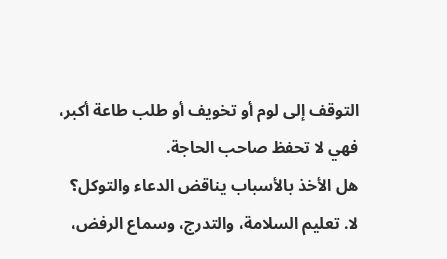التوقف إلى لوم أو تخويف أو طلب طاعة أكبر، فهي لا تحفظ صاحب الحاجة.
هل الأخذ بالأسباب يناقض الدعاء والتوكل؟
لا. تعليم السلامة، والتدرج، وسماع الرفض،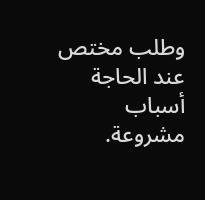وطلب مختص عند الحاجة أسباب مشروعة.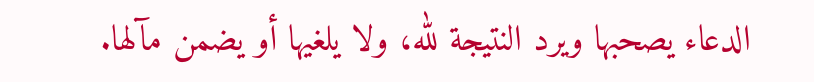الدعاء يصحبها ويرد النتيجة لله، ولا يلغيها أو يضمن مآلها.